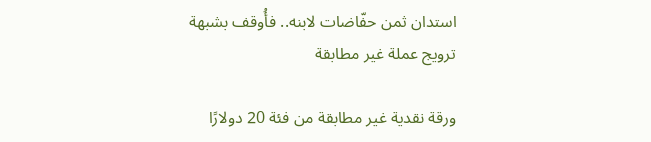استدان ثمن حفّاضات لابنه.. فأُوقف بشبهة ترويج عملة غير مطابقة

ورقة نقدية غير مطابقة من فئة 20 دولارًا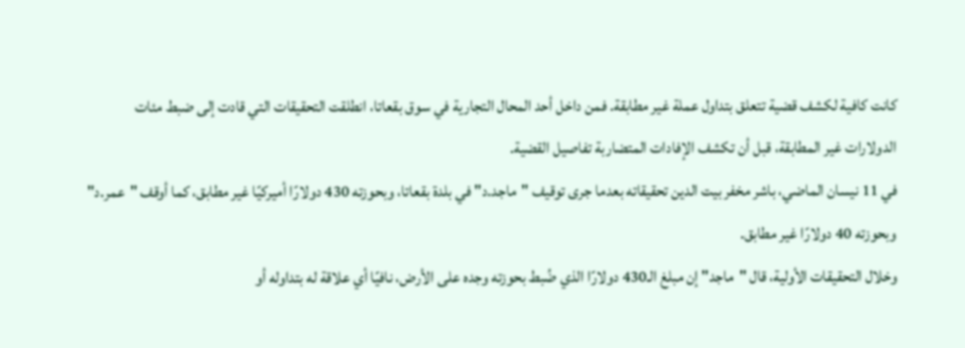كانت كافية لكشف قضية تتعلق بتداول عملة غير مطابقة. فمن داخل أحد المحال التجارية في سوق بقعاتا، انطلقت التحقيقات التي قادت إلى ضبط مئات الدولارات غير المطابقة، قبل أن تكشف الإفادات المتضاربة تفاصيل القضية.
في 11 نيسان الماضي، باشر مخفر بيت الدين تحقيقاته بعدما جرى توقيف "ماجد.د" في بلدة بقعاتا، وبحوزته 430 دولارًا أميركيًا غير مطابق، كما أوقف "عمر.د" وبحوزته 40 دولارًا غير مطابق.
وخلال التحقيقات الأولية، قال "ماجد" إن مبلغ الـ430 دولارًا الذي ضُبط بحوزته وجده على الأرض، نافيًا أي علاقة له بتداوله أو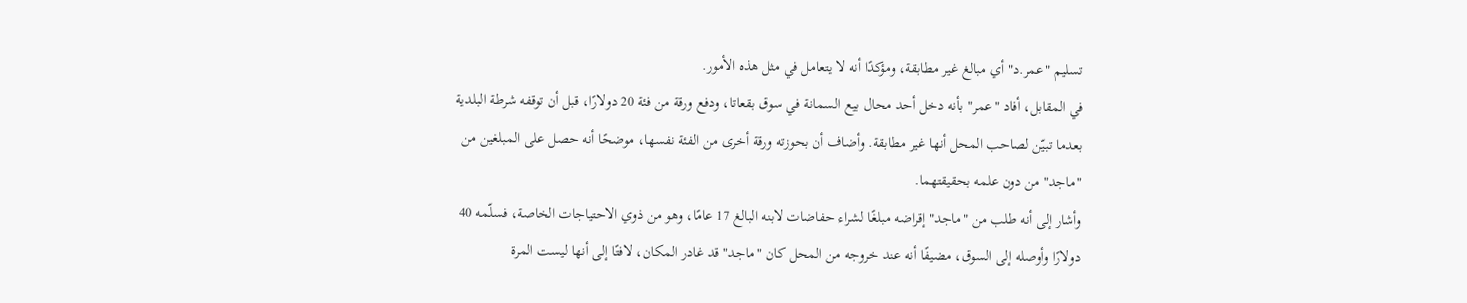تسليم "عمر.د" أي مبالغ غير مطابقة، ومؤكدًا أنه لا يتعامل في مثل هذه الأمور.
في المقابل، أفاد "عمر" بأنه دخل أحد محال بيع السمانة في سوق بقعاتا، ودفع ورقة من فئة 20 دولارًا، قبل أن توقفه شرطة البلدية بعدما تبيّن لصاحب المحل أنها غير مطابقة. وأضاف أن بحوزته ورقة أخرى من الفئة نفسها، موضحًا أنه حصل على المبلغين من "ماجد" من دون علمه بحقيقتهما.
وأشار إلى أنه طلب من "ماجد" إقراضه مبلغًا لشراء حفاضات لابنه البالغ 17 عامًا، وهو من ذوي الاحتياجات الخاصة، فسلّمه 40 دولارًا وأوصله إلى السوق، مضيفًا أنه عند خروجه من المحل كان "ماجد" قد غادر المكان، لافتًا إلى أنها ليست المرة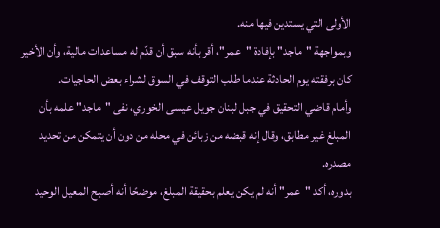الأولى التي يستدين فيها منه.
وبمواجهة "ماجد" بإفادة "عمر"، أقر بأنه سبق أن قدّم له مساعدات مالية، وأن الأخير كان برفقته يوم الحادثة عندما طلب التوقف في السوق لشراء بعض الحاجيات.
وأمام قاضي التحقيق في جبل لبنان جويل عيسى الخوري، نفى "ماجد" علمه بأن المبلغ غير مطابق، وقال إنه قبضه من زبائن في محله من دون أن يتمكن من تحديد مصدره.
بدوره، أكد "عمر" أنه لم يكن يعلم بحقيقة المبلغ، موضحًا أنه أصبح المعيل الوحيد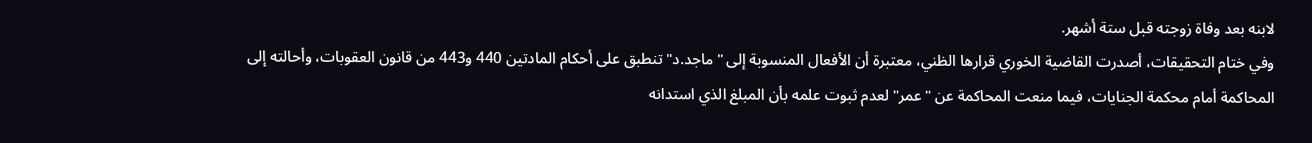لابنه بعد وفاة زوجته قبل ستة أشهر.
وفي ختام التحقيقات، أصدرت القاضية الخوري قرارها الظني، معتبرة أن الأفعال المنسوبة إلى "ماجد.د" تنطبق على أحكام المادتين 440 و443 من قانون العقوبات، وأحالته إلى المحاكمة أمام محكمة الجنايات، فيما منعت المحاكمة عن "عمر" لعدم ثبوت علمه بأن المبلغ الذي استدانه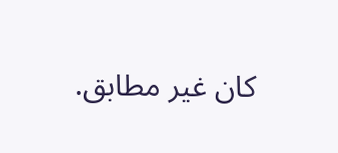كان غير مطابق.